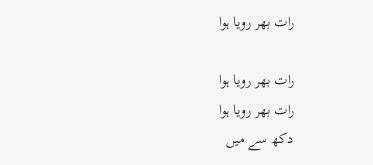رات بھر رویا ہوا

رات بھر رویا ہوا
رات بھر رویا ہوا
دکھ سے میں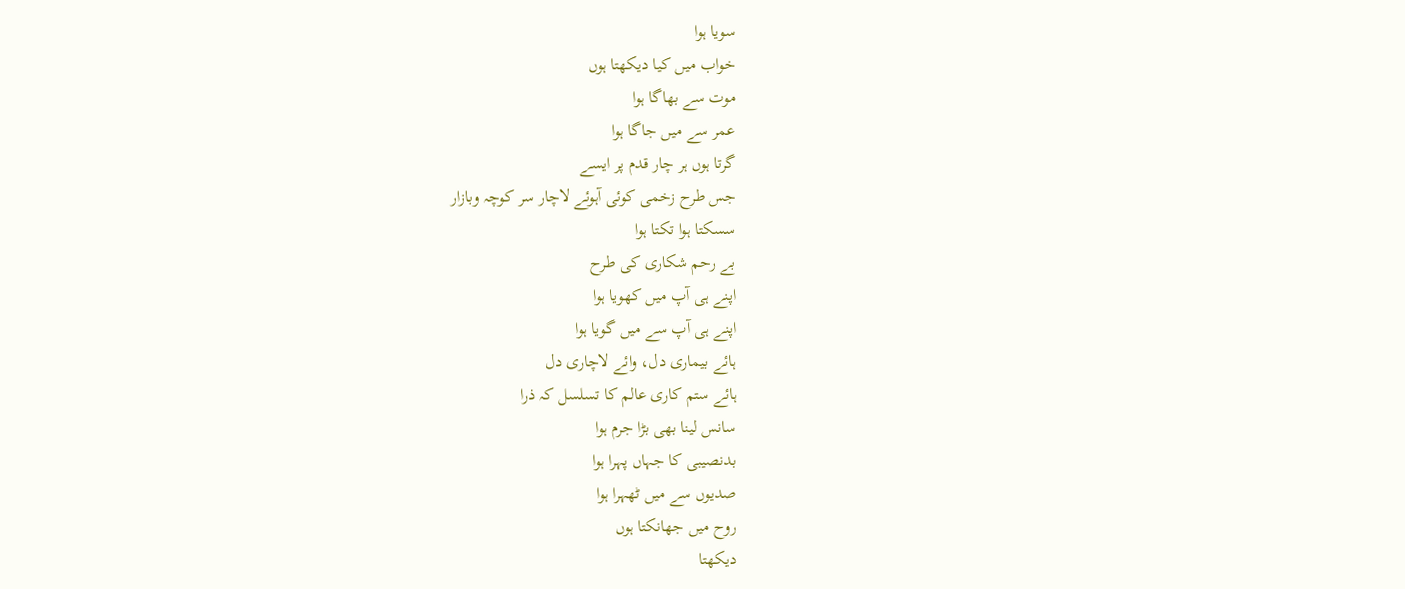سویا ہوا
خواب میں کیا دیکھتا ہوں
موت سے بھاگا ہوا
عمر سے میں جاگا ہوا
گرتا ہوں ہر چار قدم پر ایسے
جس طرح زخمی کوئی آہوئے لاچار سر کوچہ وبازار
سسکتا ہوا تکتا ہوا
بے رحم شکاری کی طرح
اپنے ہی آپ میں کھویا ہوا
اپنے ہی آپ سے میں گویا ہوا
ہائے بیماری دل، وائے لاچاری دل
ہائے ستم کاری عالم کا تسلسل کہ ذرا
سانس لینا بھی بڑا جرم ہوا
بدنصیبی کا جہاں پہرا ہوا
صدیوں سے میں ٹھہرا ہوا
روح میں جھانکتا ہوں
دیکھتا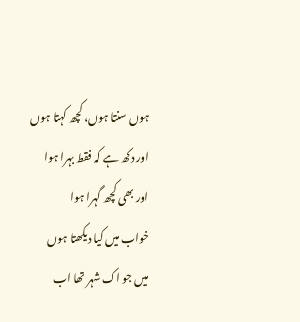ہوں سنتا ہوں، کچھ کہتا ہوں
اور دکھ ہے کہ فقط بہرا ہوا
اور بھی کچھ گہرا ہوا
خواب میں کیا دیکھتا ہوں
میں جو اک شہر تھا اب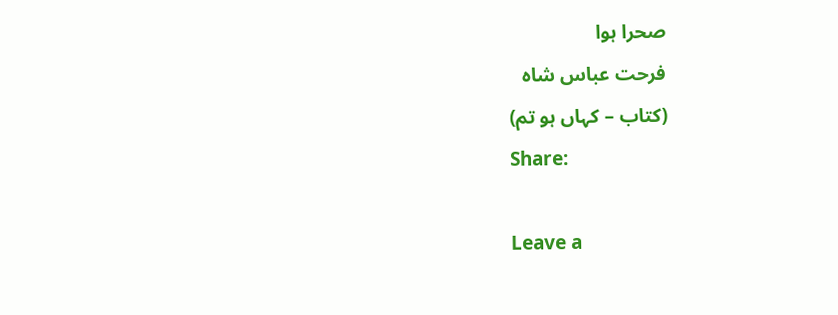صحرا ہوا
فرحت عباس شاہ
(کتاب – کہاں ہو تم)
Share:

Leave a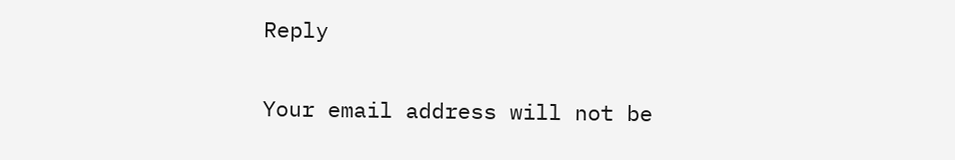Reply

Your email address will not be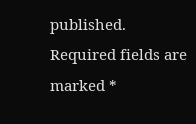published. Required fields are marked *